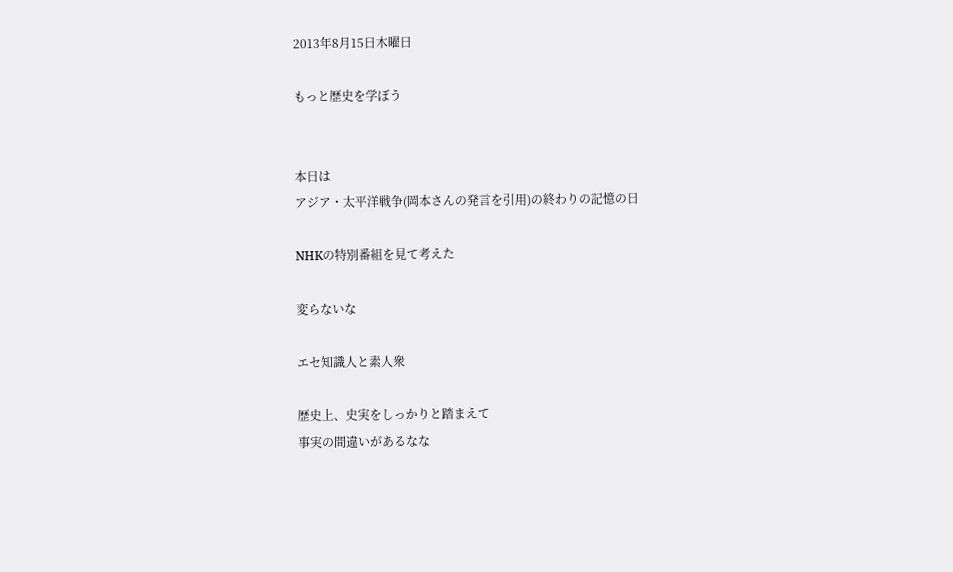2013年8月15日木曜日

もっと歴史を学ぼう


本日は
アジア・太平洋戦争(岡本さんの発言を引用)の終わりの記憶の日

NHKの特別番組を見て考えた

変らないな

エセ知識人と素人衆

歴史上、史実をしっかりと踏まえて
事実の間違いがあるなな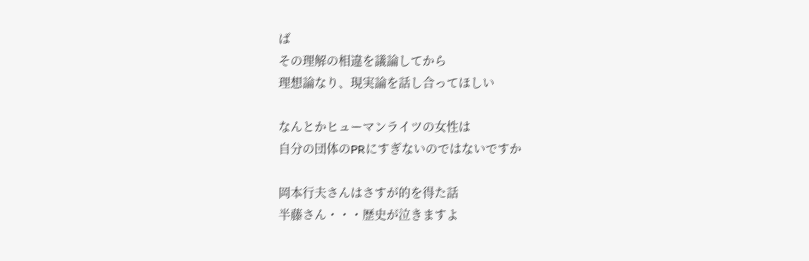ば
その理解の相違を議論してから
理想論なり、現実論を話し合ってほしい

なんとかヒューマンライツの女性は
自分の団体のPRにすぎないのではないですか

岡本行夫さんはさすが的を得た話
半藤さん・・・歴史が泣きますよ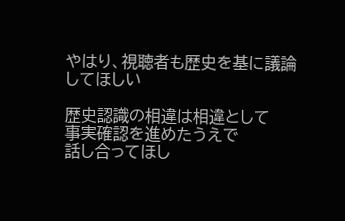やはり、視聴者も歴史を基に議論してほしい

歴史認識の相違は相違として
事実確認を進めたうえで
話し合ってほし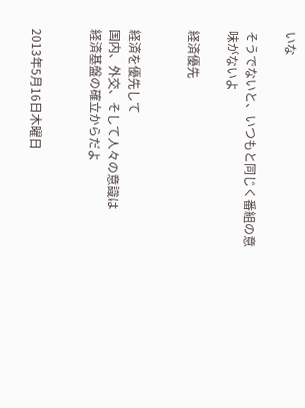いな

そうでないと、いつもと同じく番組の意味がないよ

経済優先


経済を優先して
国内、外交、そして人々の意識は
経済基盤の確立からだよ


2013年5月16日木曜日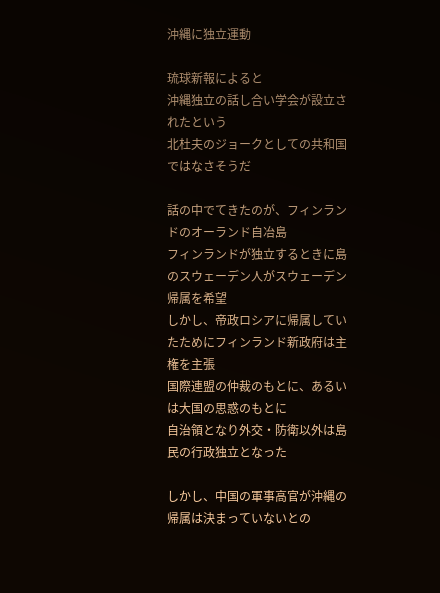沖縄に独立運動

琉球新報によると
沖縄独立の話し合い学会が設立されたという
北杜夫のジョークとしての共和国ではなさそうだ

話の中でてきたのが、フィンランドのオーランド自冶島
フィンランドが独立するときに島のスウェーデン人がスウェーデン帰属を希望
しかし、帝政ロシアに帰属していたためにフィンランド新政府は主権を主張
国際連盟の仲裁のもとに、あるいは大国の思惑のもとに
自治領となり外交・防衛以外は島民の行政独立となった

しかし、中国の軍事高官が沖縄の帰属は決まっていないとの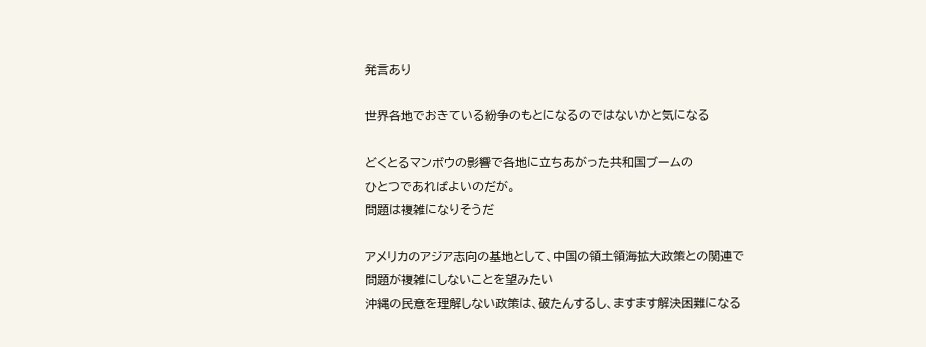発言あり

世界各地でおきている紛争のもとになるのではないかと気になる

どくとるマンボウの影響で各地に立ちあがった共和国ブームの
ひとつであればよいのだが。
問題は複雑になりそうだ

アメリカのアジア志向の基地として、中国の領土領海拡大政策との関連で
問題が複雑にしないことを望みたい
沖縄の民意を理解しない政策は、破たんするし、ますます解決困難になる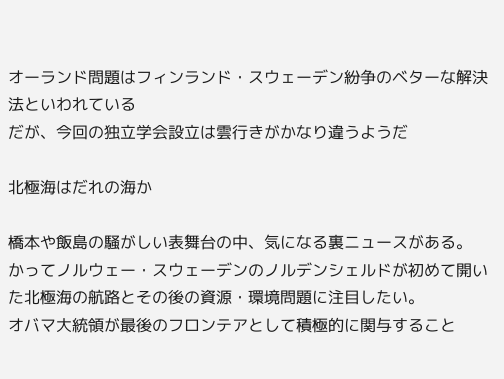オーランド問題はフィンランド・スウェーデン紛争のベターな解決法といわれている
だが、今回の独立学会設立は雲行きがかなり違うようだ

北極海はだれの海か

橋本や飯島の騒がしい表舞台の中、気になる裏ニュースがある。
かってノルウェー・スウェーデンのノルデンシェルドが初めて開いた北極海の航路とその後の資源・環境問題に注目したい。
オバマ大統領が最後のフロンテアとして積極的に関与すること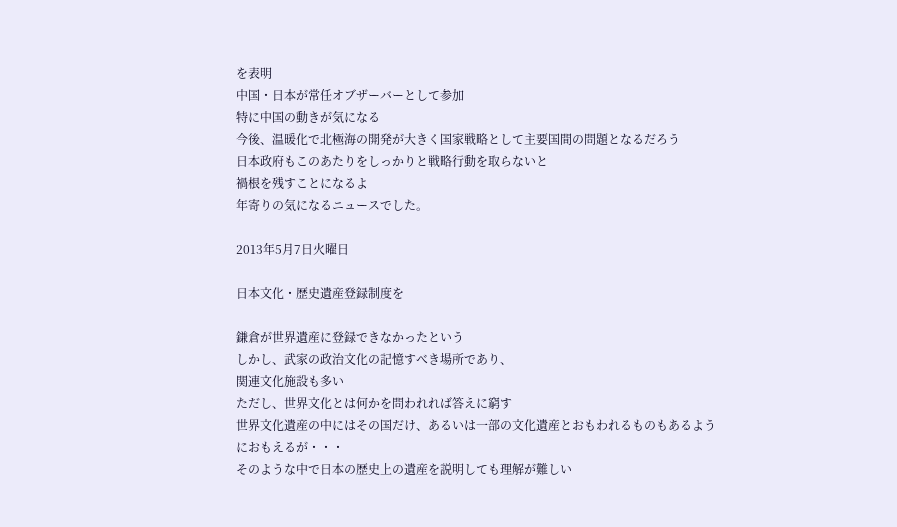を表明
中国・日本が常任オブザーバーとして参加
特に中国の動きが気になる
今後、温暖化で北極海の開発が大きく国家戦略として主要国間の問題となるだろう
日本政府もこのあたりをしっかりと戦略行動を取らないと
禍根を残すことになるよ
年寄りの気になるニュースでした。

2013年5月7日火曜日

日本文化・歴史遺産登録制度を

鎌倉が世界遺産に登録できなかったという
しかし、武家の政治文化の記憶すべき場所であり、
関連文化施設も多い
ただし、世界文化とは何かを問われれば答えに窮す
世界文化遺産の中にはその国だけ、あるいは一部の文化遺産とおもわれるものもあるようにおもえるが・・・
そのような中で日本の歴史上の遺産を説明しても理解が難しい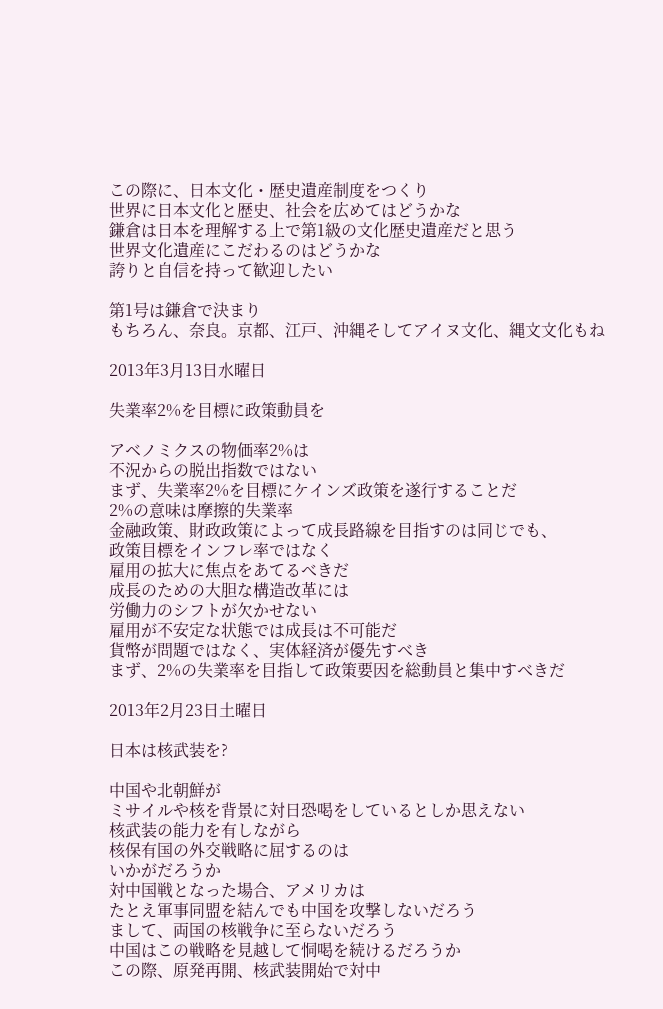この際に、日本文化・歴史遺産制度をつくり
世界に日本文化と歴史、社会を広めてはどうかな
鎌倉は日本を理解する上で第1級の文化歴史遺産だと思う
世界文化遺産にこだわるのはどうかな
誇りと自信を持って歓迎したい

第1号は鎌倉で決まり
もちろん、奈良。京都、江戸、沖縄そしてアイヌ文化、縄文文化もね

2013年3月13日水曜日

失業率2%を目標に政策動員を

アベノミクスの物価率2%は
不況からの脱出指数ではない
まず、失業率2%を目標にケインズ政策を遂行することだ
2%の意味は摩擦的失業率
金融政策、財政政策によって成長路線を目指すのは同じでも、
政策目標をインフレ率ではなく
雇用の拡大に焦点をあてるべきだ
成長のための大胆な構造改革には
労働力のシフトが欠かせない
雇用が不安定な状態では成長は不可能だ
貨幣が問題ではなく、実体経済が優先すべき
まず、2%の失業率を目指して政策要因を総動員と集中すべきだ

2013年2月23日土曜日

日本は核武装を?

中国や北朝鮮が
ミサイルや核を背景に対日恐喝をしているとしか思えない
核武装の能力を有しながら
核保有国の外交戦略に屈するのは
いかがだろうか
対中国戦となった場合、アメリカは
たとえ軍事同盟を結んでも中国を攻撃しないだろう
まして、両国の核戦争に至らないだろう
中国はこの戦略を見越して恫喝を続けるだろうか
この際、原発再開、核武装開始で対中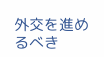外交を進めるべき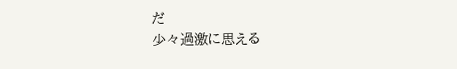だ
少々過激に思える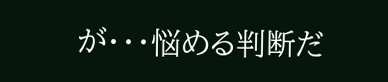が・・・悩める判断だ